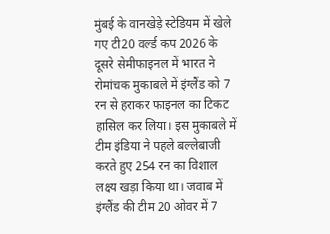मुंबई के वानखेड़े स्टेडियम में खेले गए टी20 वर्ल्ड कप 2026 के दूसरे सेमीफाइनल में भारत ने रोमांचक मुकाबले में इंग्लैंड को 7 रन से हराकर फाइनल का टिकट हासिल कर लिया। इस मुकाबले में टीम इंडिया ने पहले बल्लेबाजी करते हुए 254 रन का विशाल लक्ष्य खड़ा किया था। जवाब में इंग्लैंड की टीम 20 ओवर में 7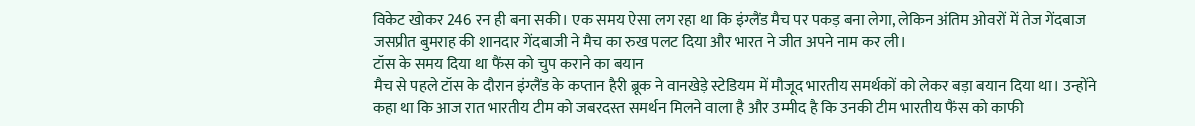विकेट खोकर 246 रन ही बना सकी। एक समय ऐसा लग रहा था कि इंग्लैंड मैच पर पकड़ बना लेगा, लेकिन अंतिम ओवरों में तेज गेंदबाज जसप्रीत बुमराह की शानदार गेंदबाजी ने मैच का रुख पलट दिया और भारत ने जीत अपने नाम कर ली।
टॉस के समय दिया था फैंस को चुप कराने का बयान
मैच से पहले टॉस के दौरान इंग्लैंड के कप्तान हैरी ब्रूक ने वानखेड़े स्टेडियम में मौजूद भारतीय समर्थकों को लेकर बड़ा बयान दिया था। उन्होंने कहा था कि आज रात भारतीय टीम को जबरदस्त समर्थन मिलने वाला है और उम्मीद है कि उनकी टीम भारतीय फैंस को काफी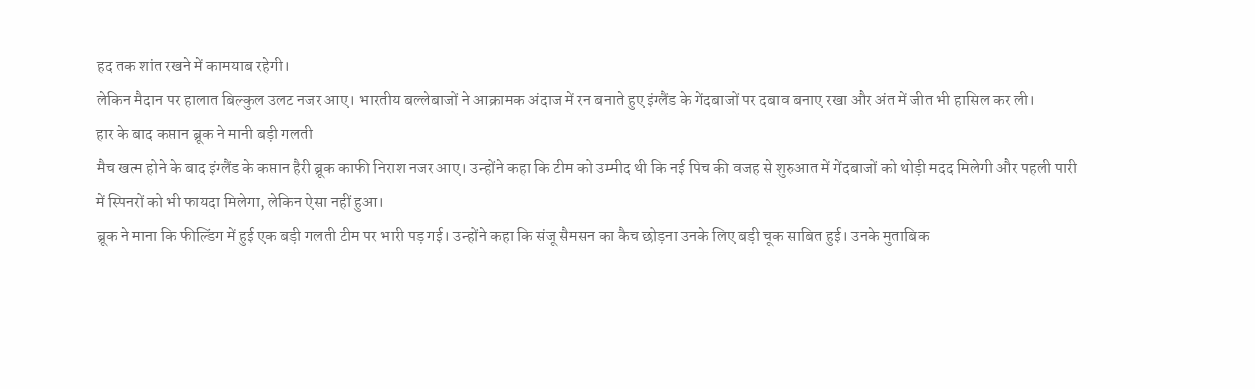हद तक शांत रखने में कामयाब रहेगी।
लेकिन मैदान पर हालात बिल्कुल उलट नजर आए। भारतीय बल्लेबाजों ने आक्रामक अंदाज में रन बनाते हुए इंग्लैंड के गेंदबाजों पर दबाव बनाए रखा और अंत में जीत भी हासिल कर ली।
हार के बाद कप्तान ब्रूक ने मानी बड़ी गलती
मैच खत्म होने के बाद इंग्लैंड के कप्तान हैरी ब्रूक काफी निराश नजर आए। उन्होंने कहा कि टीम को उम्मीद थी कि नई पिच की वजह से शुरुआत में गेंदबाजों को थोड़ी मदद मिलेगी और पहली पारी में स्पिनरों को भी फायदा मिलेगा, लेकिन ऐसा नहीं हुआ।
ब्रूक ने माना कि फील्डिंग में हुई एक बड़ी गलती टीम पर भारी पड़ गई। उन्होंने कहा कि संजू सैमसन का कैच छोड़ना उनके लिए बड़ी चूक साबित हुई। उनके मुताबिक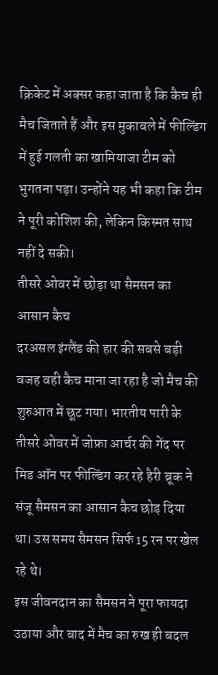क्रिकेट में अक्सर कहा जाता है कि कैच ही मैच जिताते हैं और इस मुकाबले में फील्डिंग में हुई गलती का खामियाजा टीम को भुगतना पड़ा। उन्होंने यह भी कहा कि टीम ने पूरी कोशिश की, लेकिन किस्मत साथ नहीं दे सकी।
तीसरे ओवर में छोड़ा था सैमसन का आसान कैच
दरअसल इंग्लैंड की हार की सबसे बड़ी वजह वही कैच माना जा रहा है जो मैच की शुरुआत में छूट गया। भारतीय पारी के तीसरे ओवर में जोफ्रा आर्चर की गेंद पर मिड ऑन पर फील्डिंग कर रहे हैरी ब्रूक ने संजू सैमसन का आसान कैच छोड़ दिया था। उस समय सैमसन सिर्फ 15 रन पर खेल रहे थे।
इस जीवनदान का सैमसन ने पूरा फायदा उठाया और बाद में मैच का रुख ही बदल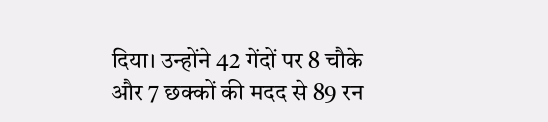दिया। उन्होंने 42 गेंदों पर 8 चौके और 7 छक्कों की मदद से 89 रन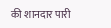की शानदार पारी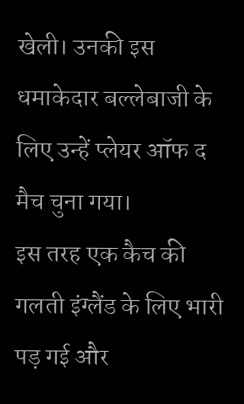खेली। उनकी इस धमाकेदार बल्लेबाजी के लिए उन्हें प्लेयर ऑफ द मैच चुना गया।
इस तरह एक कैच की गलती इंग्लैंड के लिए भारी पड़ गई और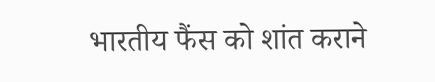भारतीय फैंस को शांत कराने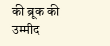की ब्रूक की उम्मीद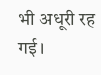भी अधूरी रह गई।